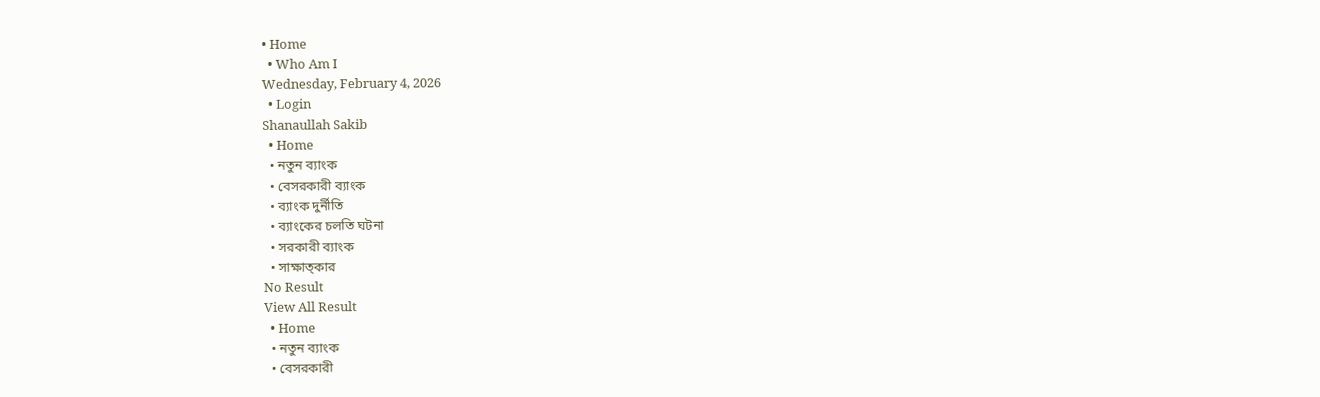• Home
  • Who Am I
Wednesday, February 4, 2026
  • Login
Shanaullah Sakib
  • Home
  • নতুন ব্যাংক
  • বেসরকারী ব্যাংক
  • ব্যাংক দুর্নীতি
  • ব্যাংকের চলতি ঘটনা
  • সরকারী ব্যাংক
  • সাক্ষাত্কার
No Result
View All Result
  • Home
  • নতুন ব্যাংক
  • বেসরকারী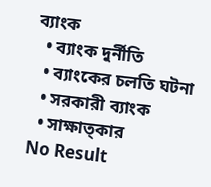ব্যাংক
  • ব্যাংক দুর্নীতি
  • ব্যাংকের চলতি ঘটনা
  • সরকারী ব্যাংক
  • সাক্ষাত্কার
No Result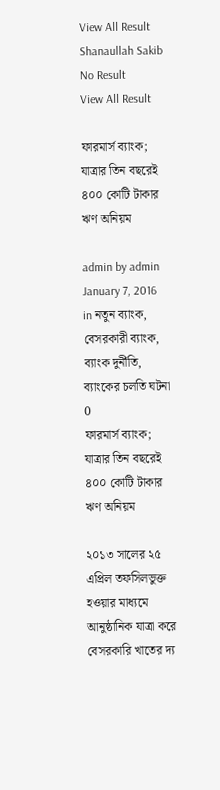View All Result
Shanaullah Sakib
No Result
View All Result

ফারমার্স ব্যাংক; যাত্রার তিন বছরেই ৪০০ কোটি টাকার ঋণ অনিয়ম

admin by admin
January 7, 2016
in নতুন ব্যাংক, বেসরকারী ব্যাংক, ব্যাংক দুর্নীতি, ব্যাংকের চলতি ঘটনা
0
ফারমার্স ব্যাংক; যাত্রার তিন বছরেই ৪০০ কোটি টাকার ঋণ অনিয়ম

২০১৩ সালের ২৫ এপ্রিল তফসিলভুক্ত হওয়ার মাধ্যমে আনুষ্ঠানিক যাত্রা করে বেসরকারি খাতের দ্য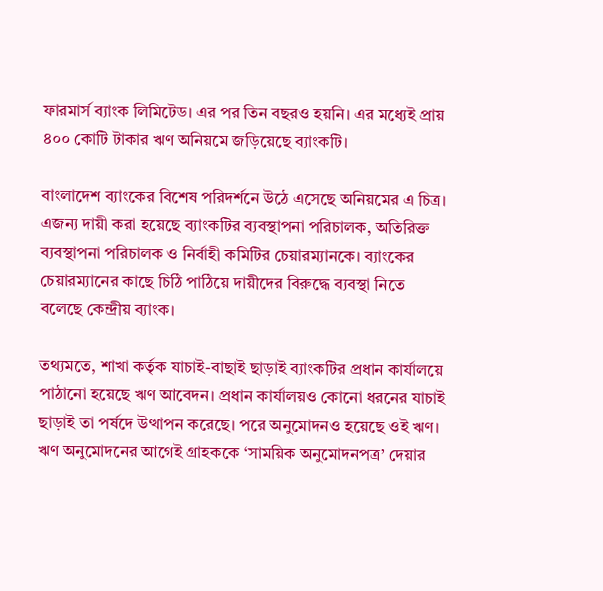ফারমার্স ব্যাংক লিমিটেড। এর পর তিন বছরও হয়নি। এর মধ্যেই প্রায় ৪০০ কোটি টাকার ঋণ অনিয়মে জড়িয়েছে ব্যাংকটি।

বাংলাদেশ ব্যাংকের বিশেষ পরিদর্শনে উঠে এসেছে অনিয়মের এ চিত্র। এজন্য দায়ী করা হয়েছে ব্যাংকটির ব্যবস্থাপনা পরিচালক, অতিরিক্ত ব্যবস্থাপনা পরিচালক ও নির্বাহী কমিটির চেয়ারম্যানকে। ব্যাংকের চেয়ারম্যানের কাছে চিঠি পাঠিয়ে দায়ীদের বিরুদ্ধে ব্যবস্থা নিতে বলেছে কেন্দ্রীয় ব্যাংক।

তথ্যমতে, শাখা কর্তৃক যাচাই-বাছাই ছাড়াই ব্যাংকটির প্রধান কার্যালয়ে পাঠানো হয়েছে ঋণ আবেদন। প্রধান কার্যালয়ও কোনো ধরনের যাচাই ছাড়াই তা পর্ষদে উত্থাপন করেছে। পরে অনুমোদনও হয়েছে ওই ঋণ। ঋণ অনুমোদনের আগেই গ্রাহককে ‘সাময়িক অনুমোদনপত্র’ দেয়ার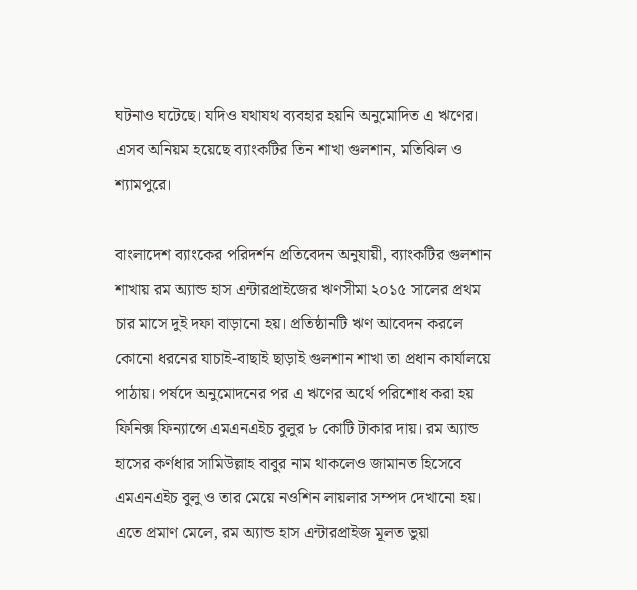ঘটনাও ঘটেছে। যদিও যথাযথ ব্যবহার হয়নি অনুমোদিত এ ঋণের। এসব অনিয়ম হয়েছে ব্যাংকটির তিন শাখা গুলশান, মতিঝিল ও শ্যামপুরে।

বাংলাদেশ ব্যাংকের পরিদর্শন প্রতিবেদন অনুযায়ী, ব্যাংকটির গুলশান শাখায় রম অ্যান্ড হাস এন্টারপ্রাইজের ঋণসীমা ২০১৫ সালের প্রথম চার মাসে দুই দফা বাড়ানো হয়। প্রতিষ্ঠানটি ঋণ আবেদন করলে কোনো ধরনের যাচাই-বাছাই ছাড়াই গুলশান শাখা তা প্রধান কার্যালয়ে পাঠায়। পর্ষদে অনুমোদনের পর এ ঋণের অর্থে পরিশোধ করা হয় ফিনিক্স ফিন্যান্সে এমএনএইচ বুলুর ৮ কোটি টাকার দায়। রম অ্যান্ড হাসের কর্ণধার সামিউল্লাহ বাবুর নাম থাকলেও জামানত হিসেবে এমএনএইচ বুলু ও তার মেয়ে নওশিন লায়লার সম্পদ দেখানো হয়। এতে প্রমাণ মেলে, রম অ্যান্ড হাস এন্টারপ্রাইজ মূলত ভুয়া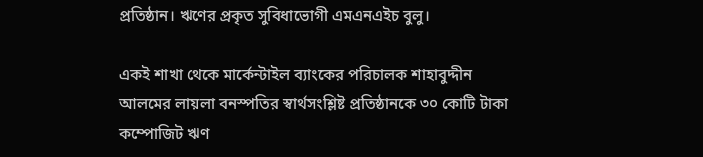প্রতিষ্ঠান। ঋণের প্রকৃত সুবিধাভোগী এমএনএইচ বুলু।

একই শাখা থেকে মার্কেন্টাইল ব্যাংকের পরিচালক শাহাবুদ্দীন আলমের লায়লা বনস্পতির স্বার্থসংশ্লিষ্ট প্রতিষ্ঠানকে ৩০ কোটি টাকা কম্পোজিট ঋণ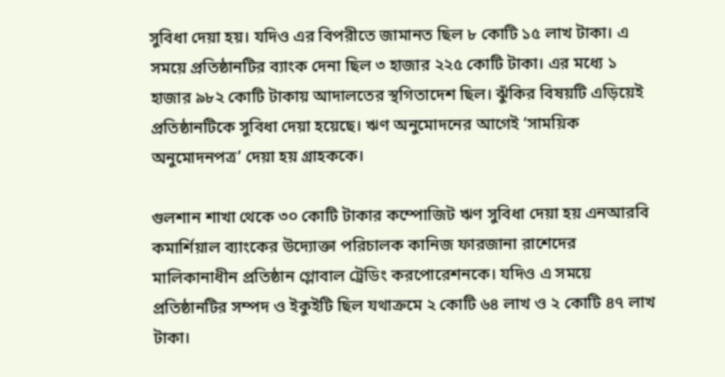সুবিধা দেয়া হয়। যদিও এর বিপরীতে জামানত ছিল ৮ কোটি ১৫ লাখ টাকা। এ সময়ে প্রতিষ্ঠানটির ব্যাংক দেনা ছিল ৩ হাজার ২২৫ কোটি টাকা। এর মধ্যে ১ হাজার ৯৮২ কোটি টাকায় আদালতের স্থগিতাদেশ ছিল। ঝুঁকির বিষয়টি এড়িয়েই প্রতিষ্ঠানটিকে সুবিধা দেয়া হয়েছে। ঋণ অনুমোদনের আগেই ‘সাময়িক অনুমোদনপত্র’ দেয়া হয় গ্রাহককে।

গুলশান শাখা থেকে ৩০ কোটি টাকার কম্পোজিট ঋণ সুবিধা দেয়া হয় এনআরবি কমার্শিয়াল ব্যাংকের উদ্যোক্তা পরিচালক কানিজ ফারজানা রাশেদের মালিকানাধীন প্রতিষ্ঠান গ্লোবাল ট্রেডিং করপোরেশনকে। যদিও এ সময়ে প্রতিষ্ঠানটির সম্পদ ও ইকুইটি ছিল যথাক্রমে ২ কোটি ৬৪ লাখ ও ২ কোটি ৪৭ লাখ টাকা।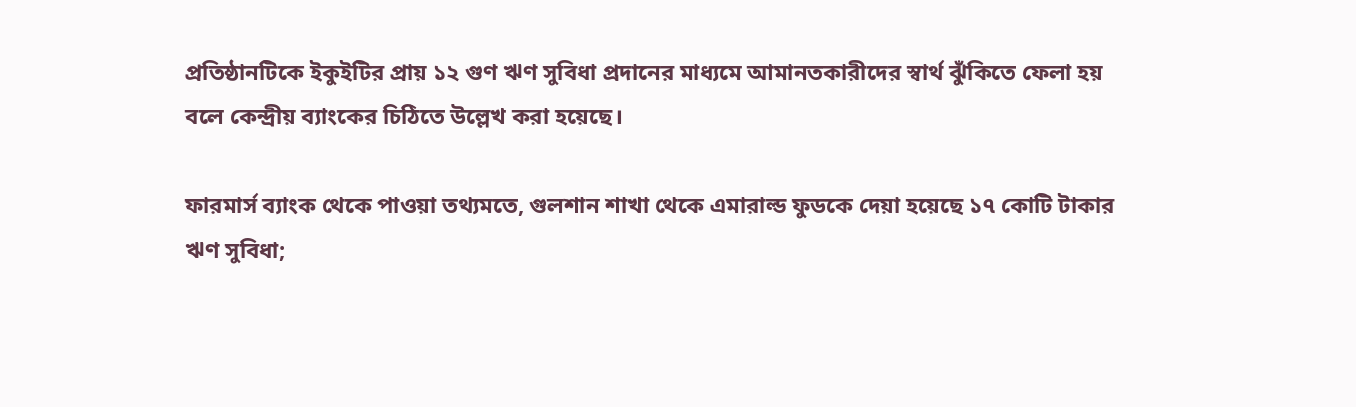প্রতিষ্ঠানটিকে ইকুইটির প্রায় ১২ গুণ ঋণ সুবিধা প্রদানের মাধ্যমে আমানতকারীদের স্বার্থ ঝুঁকিতে ফেলা হয় বলে কেন্দ্রীয় ব্যাংকের চিঠিতে উল্লেখ করা হয়েছে।

ফারমার্স ব্যাংক থেকে পাওয়া তথ্যমতে, গুলশান শাখা থেকে এমারাল্ড ফুডকে দেয়া হয়েছে ১৭ কোটি টাকার ঋণ সুবিধা;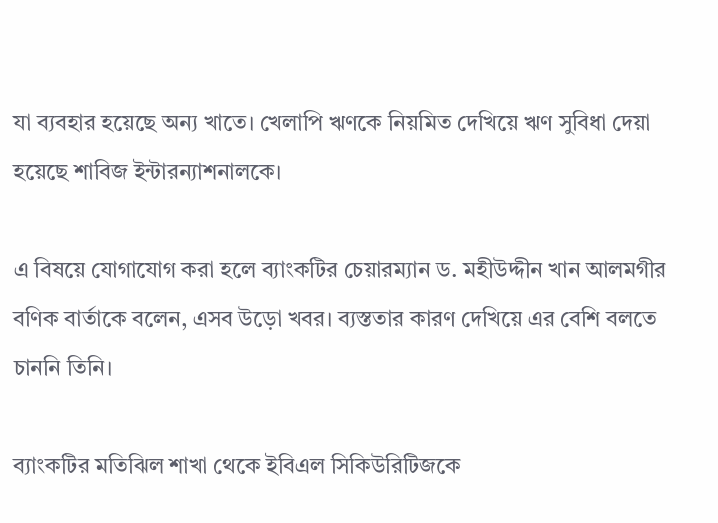যা ব্যবহার হয়েছে অন্য খাতে। খেলাপি ঋণকে নিয়মিত দেখিয়ে ঋণ সুবিধা দেয়া হয়েছে শাবিজ ইন্টারন্যাশনালকে।

এ বিষয়ে যোগাযোগ করা হলে ব্যাংকটির চেয়ারম্যান ড. মহীউদ্দীন খান আলমগীর বণিক বার্তাকে বলেন, এসব উড়ো খবর। ব্যস্ততার কারণ দেখিয়ে এর বেশি বলতে চাননি তিনি।

ব্যাংকটির মতিঝিল শাখা থেকে ইবিএল সিকিউরিটিজকে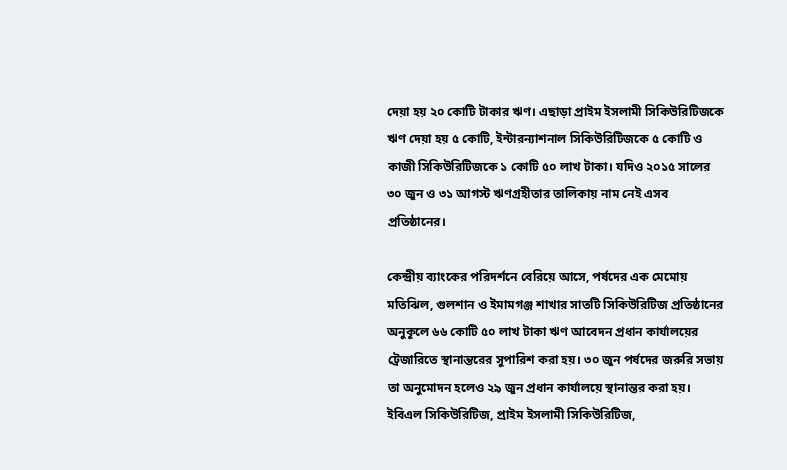দেয়া হয় ২০ কোটি টাকার ঋণ। এছাড়া প্রাইম ইসলামী সিকিউরিটিজকে ঋণ দেয়া হয় ৫ কোটি, ইন্টারন্যাশনাল সিকিউরিটিজকে ৫ কোটি ও কাজী সিকিউরিটিজকে ১ কোটি ৫০ লাখ টাকা। যদিও ২০১৫ সালের ৩০ জুন ও ৩১ আগস্ট ঋণগ্রহীতার তালিকায় নাম নেই এসব প্রতিষ্ঠানের।

কেন্দ্রীয় ব্যাংকের পরিদর্শনে বেরিয়ে আসে, পর্ষদের এক মেমোয় মতিঝিল, গুলশান ও ইমামগঞ্জ শাখার সাতটি সিকিউরিটিজ প্রতিষ্ঠানের অনুকূলে ৬৬ কোটি ৫০ লাখ টাকা ঋণ আবেদন প্রধান কার্যালয়ের ট্রেজারিতে স্থানান্তরের সুপারিশ করা হয়। ৩০ জুন পর্ষদের জরুরি সভায় তা অনুমোদন হলেও ২৯ জুন প্রধান কার্যালয়ে স্থানান্তর করা হয়। ইবিএল সিকিউরিটিজ, প্রাইম ইসলামী সিকিউরিটিজ,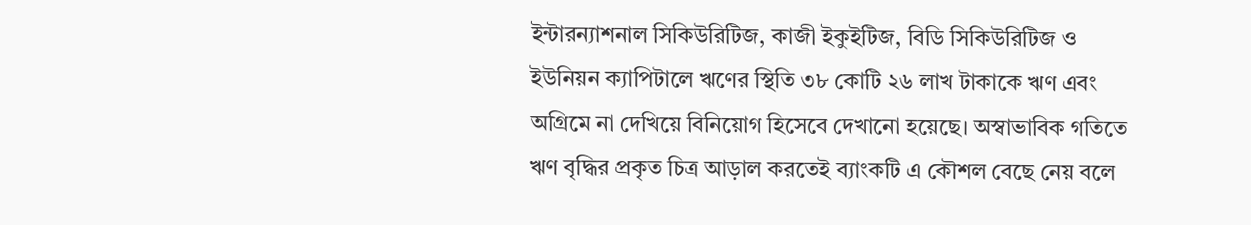ইন্টারন্যাশনাল সিকিউরিটিজ, কাজী ইকুইটিজ, বিডি সিকিউরিটিজ ও ইউনিয়ন ক্যাপিটালে ঋণের স্থিতি ৩৮ কোটি ২৬ লাখ টাকাকে ঋণ এবং অগ্রিমে না দেখিয়ে বিনিয়োগ হিসেবে দেখানো হয়েছে। অস্বাভাবিক গতিতে ঋণ বৃদ্ধির প্রকৃত চিত্র আড়াল করতেই ব্যাংকটি এ কৌশল বেছে নেয় বলে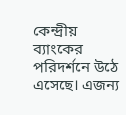কেন্দ্রীয় ব্যাংকের পরিদর্শনে উঠে এসেছে। এজন্য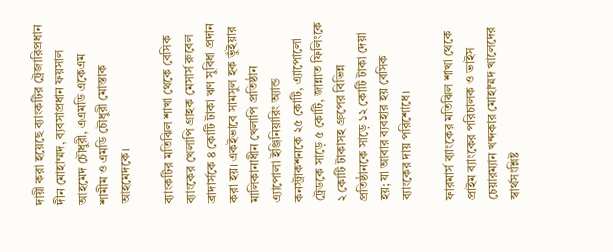দায়ী করা হয়েছে ব্যাংকটির ট্রেজারিপ্রধান দীন মোহাম্মদ, ব্যবসাপ্রধান ফয়সাল আহমেদ চৌধুরী, এএমডি একেএম শামীম ও এমডি চৌধুরী মোস্তাক আহমেদকে।

ব্যাংকটির মতিঝিল শাখা থেকে বেসিক ব্যাংকের খেলাপি গ্রাহক মেসার্স রুবেল ব্রাদার্সকে ৪ কোটি টাকা ঋণ সুবিধা প্রদান করা হয়। একইভাবে সামসুল হক ভুঁইয়ার মালিকানাধীন খেলাপি প্রতিষ্ঠান এ্যাপোলা ইঞ্জিনিয়ারিং অ্যান্ড কনস্ট্রাকশনকে ২৫ কোটি, এ্যাপোলো ট্রেডকে সাড়ে ৫ কোটি, জান্নাত ফিলিংকে ২ কোটি টাকাসহ গ্রুপের বিভিন্ন প্রতিষ্ঠানকে সাড়ে ১২ কোটি টাকা দেয়া হয়; যা আবার ব্যবহার হয় বেসিক ব্যাংকের দায় পরিশোধে।

ফারমার্স ব্যাংকের মতিঝিল শাখা থেকে প্রাইম ব্যাংকের পরিচালক ও ভাইস চেয়ারম্যান খন্দকার মোহাম্মদ খালেদের স্বার্থসংশ্লিষ্ট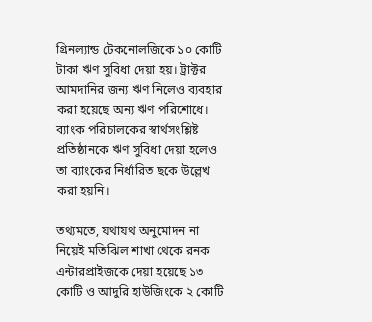গ্রিনল্যান্ড টেকনোলজিকে ১০ কোটি টাকা ঋণ সুবিধা দেয়া হয়। ট্রাক্টর আমদানির জন্য ঋণ নিলেও ব্যবহার করা হয়েছে অন্য ঋণ পরিশোধে। ব্যাংক পরিচালকের স্বার্থসংশ্লিষ্ট প্রতিষ্ঠানকে ঋণ সুবিধা দেয়া হলেও তা ব্যাংকের নির্ধারিত ছকে উল্লেখ করা হয়নি।

তথ্যমতে, যথাযথ অনুমোদন না নিয়েই মতিঝিল শাখা থেকে রনক এন্টারপ্রাইজকে দেয়া হয়েছে ১৩ কোটি ও আদুরি হাউজিংকে ২ কোটি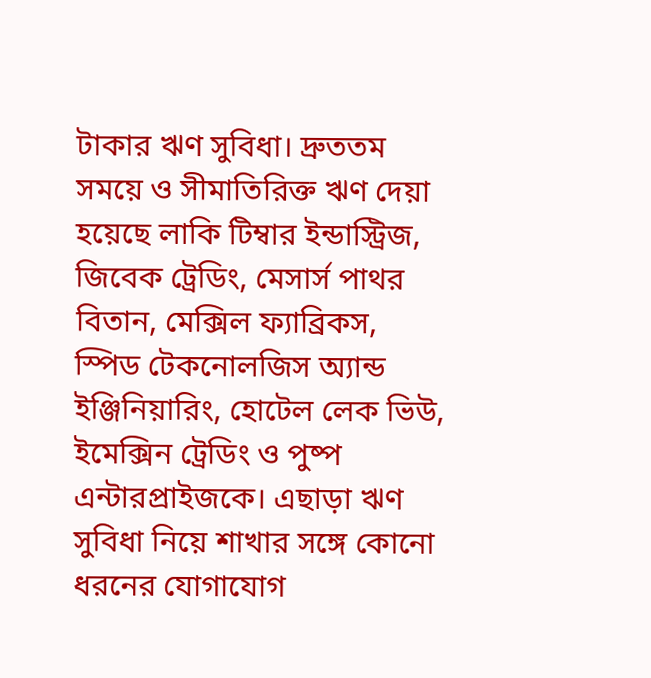টাকার ঋণ সুবিধা। দ্রুততম সময়ে ও সীমাতিরিক্ত ঋণ দেয়া হয়েছে লাকি টিম্বার ইন্ডাস্ট্রিজ, জিবেক ট্রেডিং, মেসার্স পাথর বিতান, মেক্সিল ফ্যাব্রিকস, স্পিড টেকনোলজিস অ্যান্ড ইঞ্জিনিয়ারিং, হোটেল লেক ভিউ, ইমেক্সিন ট্রেডিং ও পুষ্প এন্টারপ্রাইজকে। এছাড়া ঋণ সুবিধা নিয়ে শাখার সঙ্গে কোনো ধরনের যোগাযোগ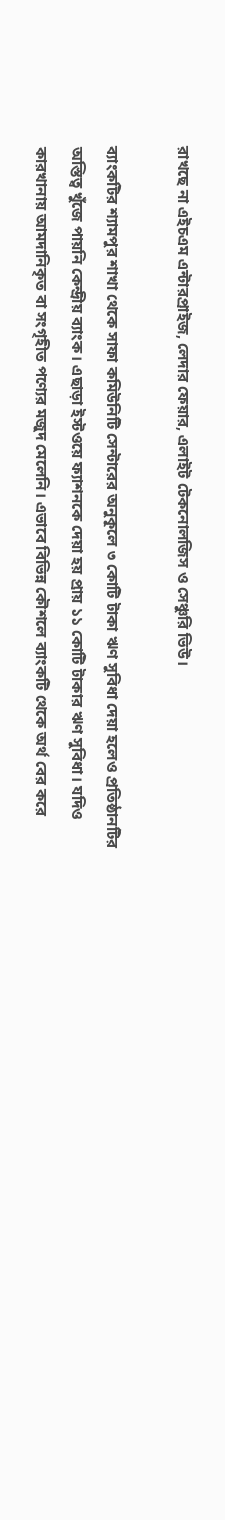রাখছে না এইচএম এন্টারপ্রাইজ, লেদার ফেয়ার, এলাইট টেকনোলজিস ও সেঞ্চুরি ভিউ।

ব্যাংকটির শ্যামপুর শাখা থেকে সাফা কমিউনিটি সেন্টারের অনুকূলে ৩ কোটি টাকা ঋণ সুবিধা দেয়া হলেও প্রতিষ্ঠানটির অস্তিত্ব খুঁজে পায়নি কেন্দ্রীয় ব্যাংক। এছাড়া ইস্টওয়ে ফ্যাশনকে দেয়া হয় প্রায় ১১ কোটি টাকার ঋণ সুবিধা। যদিও কারখানায় আমদানিকৃত বা সংগৃহীত পণ্যের মজুদ মেলেনি। এভাবে বিভিন্ন কৌশলে ব্যাংকটি থেকে অর্থ বের করে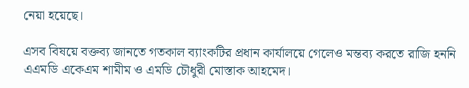নেয়া হয়েছে।

এসব বিষয়ে বক্তব্য জানতে গতকাল ব্যাংকটির প্রধান কার্যালয়ে গেলেও মন্তব্য করতে রাজি হননি এএমডি একেএম শামীম ও এমডি চৌধুরী মোস্তাক আহমেদ।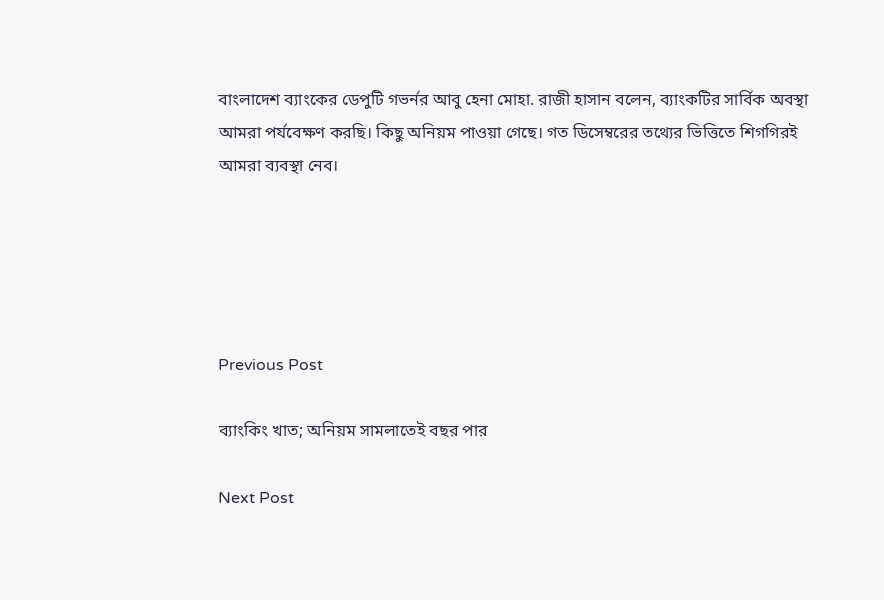বাংলাদেশ ব্যাংকের ডেপুটি গভর্নর আবু হেনা মোহা. রাজী হাসান বলেন, ব্যাংকটির সার্বিক অবস্থা আমরা পর্যবেক্ষণ করছি। কিছু অনিয়ম পাওয়া গেছে। গত ডিসেম্বরের তথ্যের ভিত্তিতে শিগগিরই আমরা ব্যবস্থা নেব।





Previous Post

ব্যাংকিং খাত; অনিয়ম সামলাতেই বছর পার

Next Post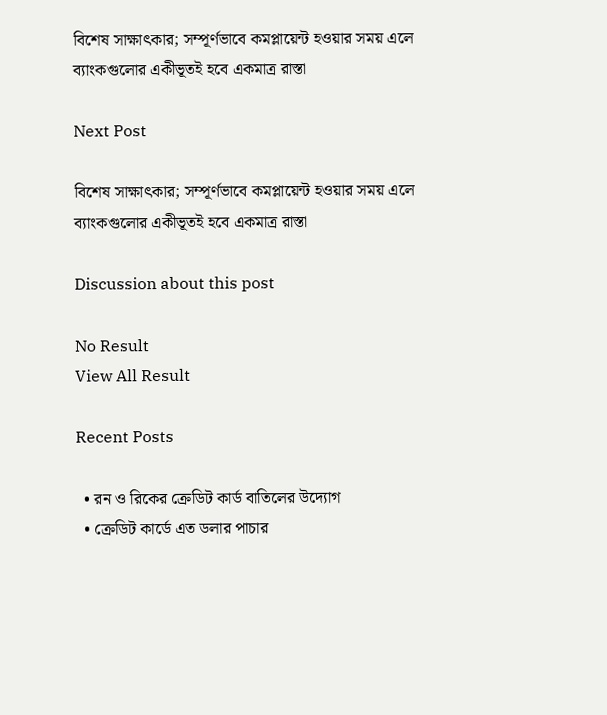বিশেষ সাক্ষাৎকার; সম্পূর্ণভাবে কমপ্লায়েন্ট হওয়ার সময় এলে ব্যাংকগুলোর একীভূতই হবে একমাত্র রাস্তা

Next Post

বিশেষ সাক্ষাৎকার; সম্পূর্ণভাবে কমপ্লায়েন্ট হওয়ার সময় এলে ব্যাংকগুলোর একীভূতই হবে একমাত্র রাস্তা

Discussion about this post

No Result
View All Result

Recent Posts

  • রন ও রিকের ক্রেডিট কার্ড বাতিলের উদ্যোগ
  • ক্রেডিট কার্ডে এত ডলার পাচার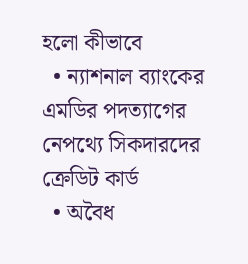হলো কীভাবে
  • ন্যাশনাল ব্যাংকের এমডির পদত্যাগের নেপথ্যে সিকদারদের ক্রেডিট কার্ড
  • অবৈধ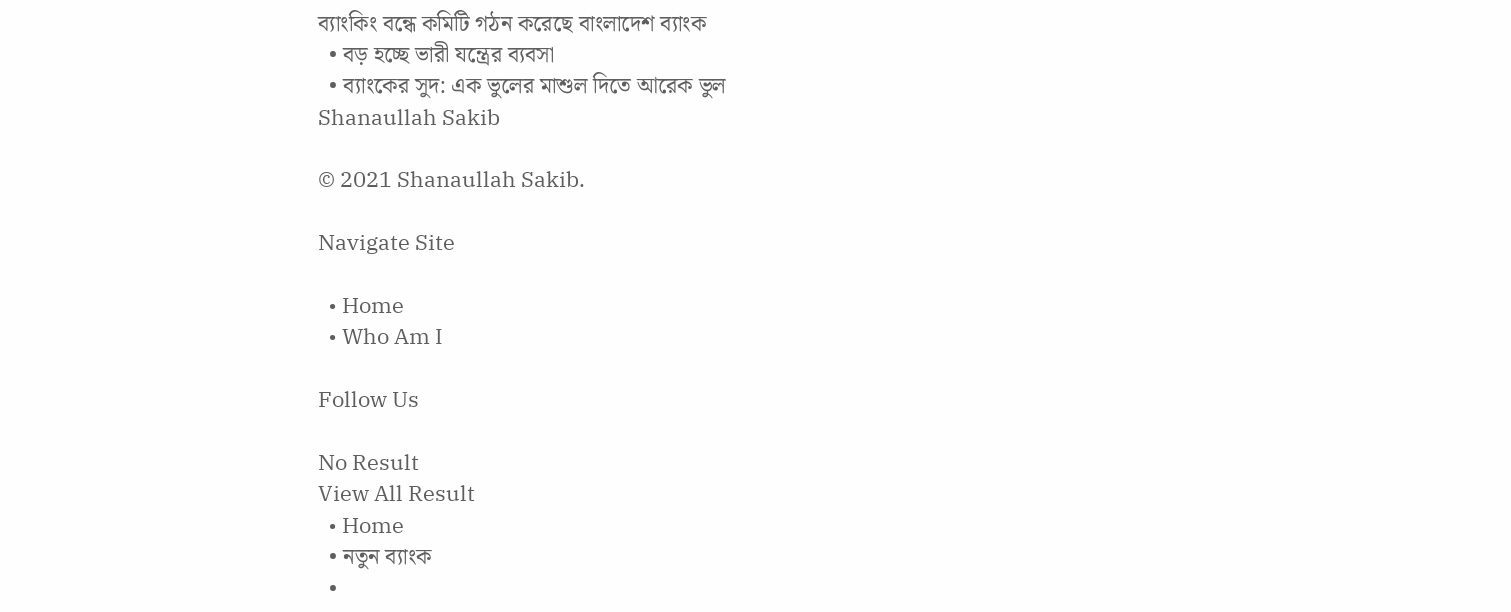ব্যাংকিং বন্ধে কমিটি গঠন করেছে বাংলাদেশ ব্যাংক
  • বড় হচ্ছে ভারী যন্ত্রের ব্যবসা
  • ব্যাংকের সুদ: এক ভুলের মাশুল দিতে আরেক ভুল
Shanaullah Sakib

© 2021 Shanaullah Sakib.

Navigate Site

  • Home
  • Who Am I

Follow Us

No Result
View All Result
  • Home
  • নতুন ব্যাংক
  •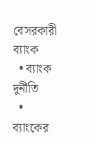বেসরকারী ব্যাংক
  • ব্যাংক দুর্নীতি
  • ব্যাংকের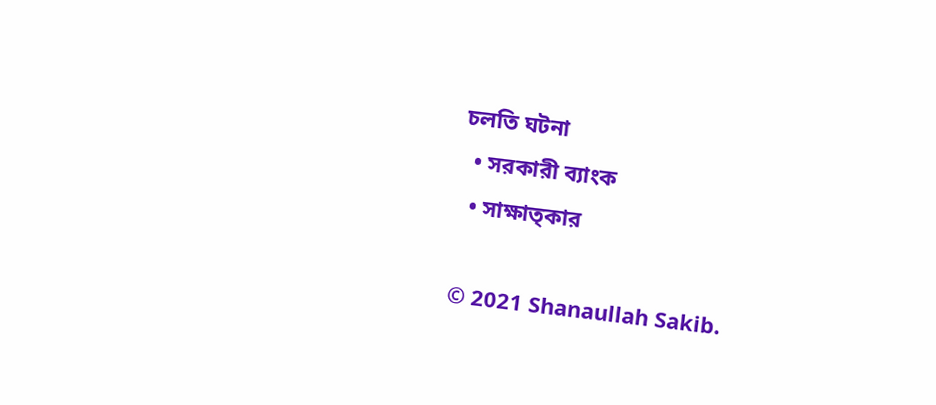চলতি ঘটনা
  • সরকারী ব্যাংক
  • সাক্ষাত্কার

© 2021 Shanaullah Sakib.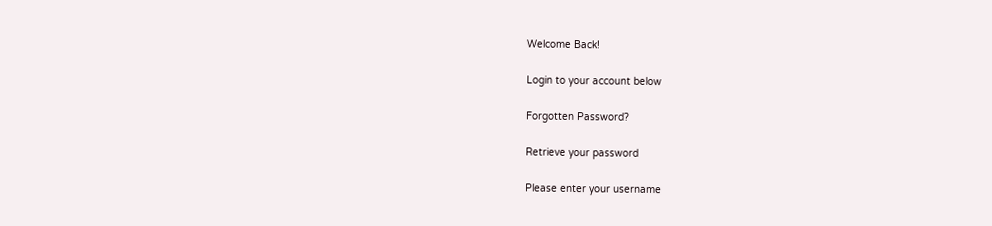Welcome Back!

Login to your account below

Forgotten Password?

Retrieve your password

Please enter your username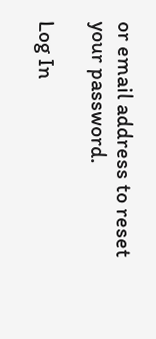or email address to reset your password.

Log In